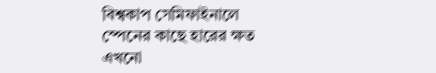বিশ্বকাপ সেমিফাইনালে স্পেনের কাছে হারের ক্ষত এখনো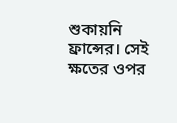শুকায়নি ফ্রান্সের। সেই ক্ষতের ওপর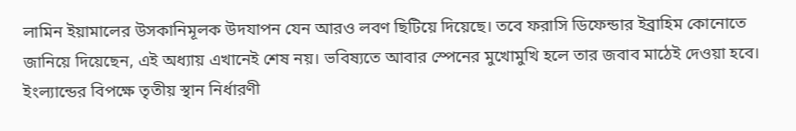লামিন ইয়ামালের উসকানিমূলক উদযাপন যেন আরও লবণ ছিটিয়ে দিয়েছে। তবে ফরাসি ডিফেন্ডার ইব্রাহিম কোনোতে জানিয়ে দিয়েছেন, এই অধ্যায় এখানেই শেষ নয়। ভবিষ্যতে আবার স্পেনের মুখোমুখি হলে তার জবাব মাঠেই দেওয়া হবে।
ইংল্যান্ডের বিপক্ষে তৃতীয় স্থান নির্ধারণী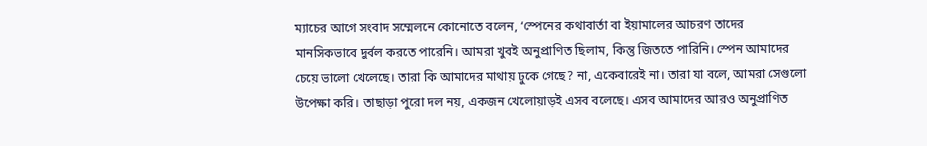ম্যাচের আগে সংবাদ সম্মেলনে কোনোতে বলেন, ‘স্পেনের কথাবার্তা বা ইয়ামালের আচরণ তাদের মানসিকভাবে দুর্বল করতে পারেনি। আমরা খুবই অনুপ্রাণিত ছিলাম, কিন্তু জিততে পারিনি। স্পেন আমাদের চেয়ে ভালো খেলেছে। তারা কি আমাদের মাথায় ঢুকে গেছে? না, একেবারেই না। তারা যা বলে, আমরা সেগুলো উপেক্ষা করি। তাছাড়া পুরো দল নয়, একজন খেলোয়াড়ই এসব বলেছে। এসব আমাদের আরও অনুপ্রাণিত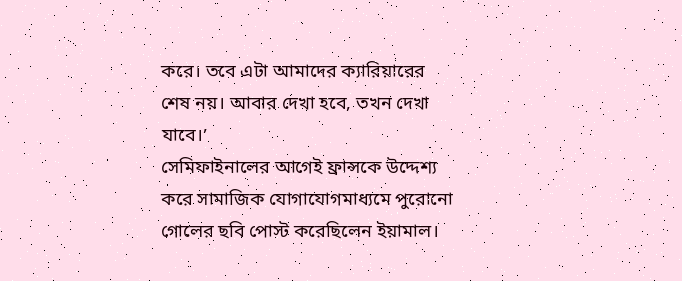করে। তবে এটা আমাদের ক্যারিয়ারের শেষ নয়। আবার দেখা হবে, তখন দেখা যাবে।’
সেমিফাইনালের আগেই ফ্রান্সকে উদ্দেশ্য করে সামাজিক যোগাযোগমাধ্যমে পুরোনো গোলের ছবি পোস্ট করেছিলেন ইয়ামাল।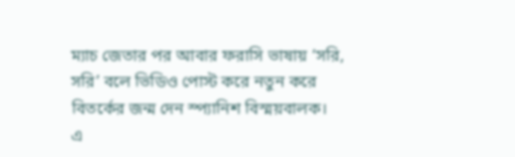ম্যাচ জেতার পর আবার ফরাসি ভাষায় ‘সরি, সরি’ বলে ভিডিও পোস্ট করে নতুন করে বিতর্কের জন্ম দেন স্প্যানিশ বিস্ময়বালক।
এ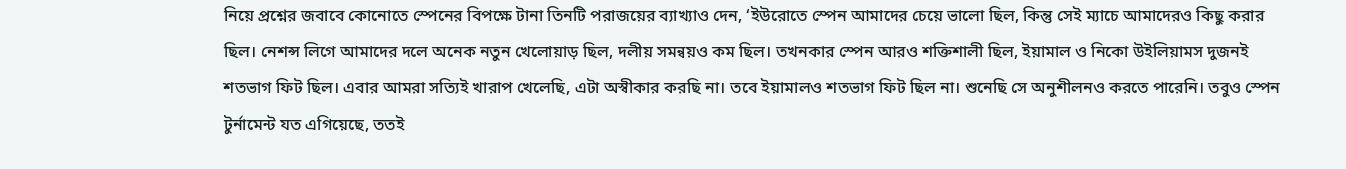নিয়ে প্রশ্নের জবাবে কোনোতে স্পেনের বিপক্ষে টানা তিনটি পরাজয়ের ব্যাখ্যাও দেন, ‘ইউরোতে স্পেন আমাদের চেয়ে ভালো ছিল, কিন্তু সেই ম্যাচে আমাদেরও কিছু করার ছিল। নেশন্স লিগে আমাদের দলে অনেক নতুন খেলোয়াড় ছিল, দলীয় সমন্বয়ও কম ছিল। তখনকার স্পেন আরও শক্তিশালী ছিল, ইয়ামাল ও নিকো উইলিয়ামস দুজনই শতভাগ ফিট ছিল। এবার আমরা সত্যিই খারাপ খেলেছি, এটা অস্বীকার করছি না। তবে ইয়ামালও শতভাগ ফিট ছিল না। শুনেছি সে অনুশীলনও করতে পারেনি। তবুও স্পেন টুর্নামেন্ট যত এগিয়েছে, ততই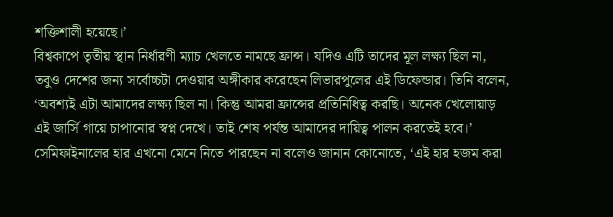শক্তিশালী হয়েছে।’
বিশ্বকাপে তৃতীয় স্থান নির্ধারণী ম্যাচ খেলতে নামছে ফ্রান্স। যদিও এটি তাদের মূল লক্ষ্য ছিল না, তবুও দেশের জন্য সর্বোচ্চটা দেওয়ার অঙ্গীকার করেছেন লিভারপুলের এই ডিফেন্ডার। তিনি বলেন, ‘অবশ্যই এটা আমাদের লক্ষ্য ছিল না। কিন্তু আমরা ফ্রান্সের প্রতিনিধিত্ব করছি। অনেক খেলোয়াড় এই জার্সি গায়ে চাপানোর স্বপ্ন দেখে। তাই শেষ পর্যন্ত আমাদের দায়িত্ব পালন করতেই হবে।’
সেমিফাইনালের হার এখনো মেনে নিতে পারছেন না বলেও জানান কোনোতে, ‘এই হার হজম করা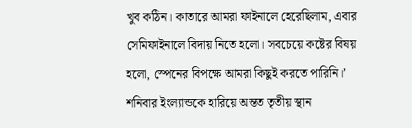খুব কঠিন। কাতারে আমরা ফাইনালে হেরেছিলাম, এবার সেমিফাইনালে বিদায় নিতে হলো। সবচেয়ে কষ্টের বিষয় হলো, স্পেনের বিপক্ষে আমরা কিছুই করতে পারিনি।’
শনিবার ইংল্যান্ডকে হারিয়ে অন্তত তৃতীয় স্থান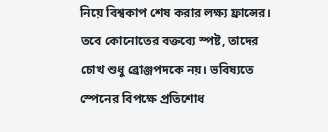নিয়ে বিশ্বকাপ শেষ করার লক্ষ্য ফ্রান্সের। তবে কোনোতের বক্তব্যে স্পষ্ট, তাদের চোখ শুধু ব্রোঞ্জপদকে নয়। ভবিষ্যতে স্পেনের বিপক্ষে প্রতিশোধ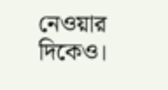নেওয়ার দিকেও।